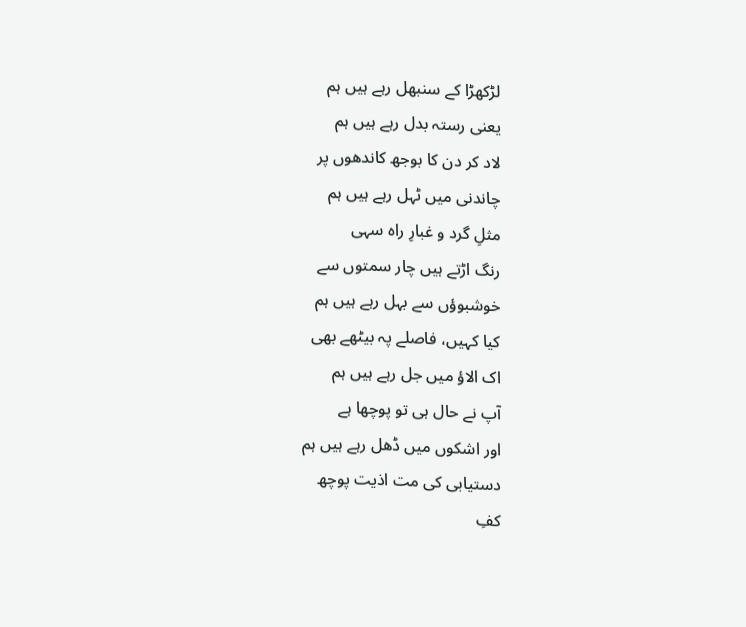لڑکھڑا کے سنبھل رہے ہیں ہم
یعنی رستہ بدل رہے ہیں ہم
لاد کر دن کا بوجھ کاندھوں پر
چاندنی میں ٹہل رہے ہیں ہم
مثلِ گرد و غبارِ راہ سہی
رنگ اڑتے ہیں چار سمتوں سے
خوشبوؤں سے بہل رہے ہیں ہم
کیا کہیں، فاصلے پہ بیٹھے بھی
اک الاؤ میں جل رہے ہیں ہم
آپ نے حال ہی تو پوچھا ہے
اور اشکوں میں ڈھل رہے ہیں ہم
دستیابی کی مت اذیت پوچھ
کفِ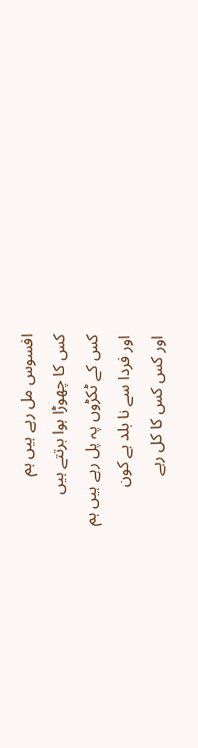افسوس مل رہے ہیں ہم
کس کا چھوڑا ہوا برتتے ہیں
کس کے ٹکڑوں پہ پل رہے ہیں ہم
اور فردا سے نا بلد ہے کون
اور کس کس کا کل رہے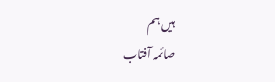ہیں ہم
صائمہ آفتاب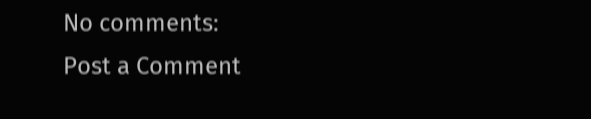No comments:
Post a Comment